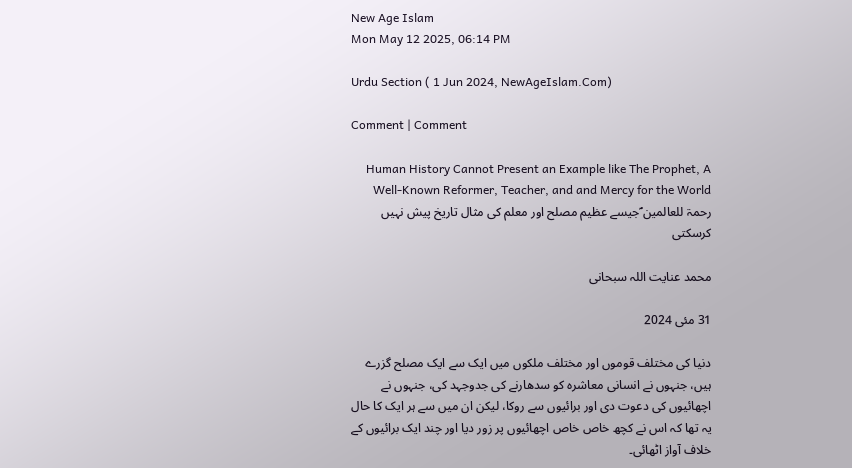New Age Islam
Mon May 12 2025, 06:14 PM

Urdu Section ( 1 Jun 2024, NewAgeIslam.Com)

Comment | Comment

Human History Cannot Present an Example like The Prophet, A Well-Known Reformer, Teacher, and and Mercy for the World رحمۃ للعالمین ؐجیسے عظیم مصلح اور معلم کی مثال تاریخ پیش نہیں کرسکتی

محمد عنایت اللہ سبحانی

31 مئی 2024

دنیا کی مختلف قوموں اور مختلف ملکوں میں ایک سے ایک مصلح گزرے ہیں، جنہوں نے انسانی معاشرہ کو سدھارنے کی جدوجہد کی، جنہوں نے اچھائیوں کی دعوت دی اور برائیوں سے روکا، لیکن ان میں سے ہر ایک کا حال یہ تھا کہ اس نے کچھ خاص خاص اچھائیوں پر زور دیا اور چند ایک برائیوں کے خلاف آواز اٹھائی۔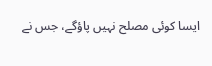ایسا کوئی مصلح نہیں پاؤگے، جس نے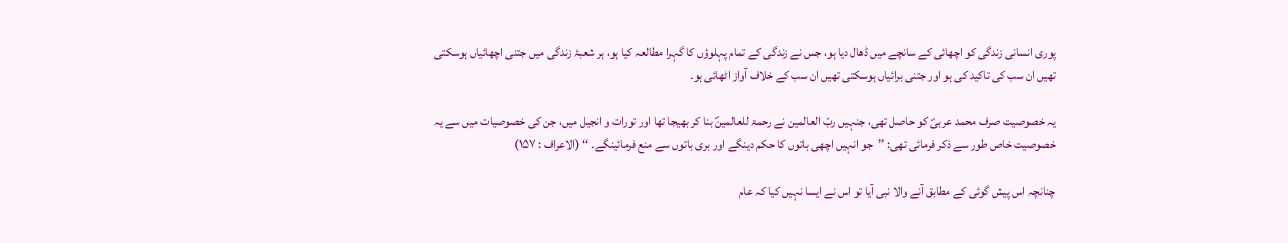پوری انسانی زندگی کو اچھائی کے سانچے میں ڈھال دیا ہو، جس نے زندگی کے تمام پہلوؤں کا گہرا مطالعہ کیا ہو، ہر شعبۂ زندگی میں جتنی اچھائیاں ہوسکتی تھیں ان سب کی تاکید کی ہو اور جتنی برائیاں ہوسکتی تھیں ان سب کے خلاف آواز اٹھائی ہو۔

یہ خصوصیت صرف محمد عربیؐ کو حاصل تھی، جنہیں ربّ العالمین نے رحمۃ للعالمینؐ بنا کر بھیجا تھا اور تورات و انجیل میں، جن کی خصوصیات میں سے یہ خصوصیت خاص طور سے ذکر فرمائی تھی: ’’جو انہیں اچھی باتوں کا حکم دینگے اور بری باتوں سے منع فرمائینگے۔ ‘‘ (الاعراف : ۱۵۷)

چنانچہ اس پیش گوئی کے مطابق آنے والا نبی آیا تو اس نے ایسا نہیں کیا کہ عام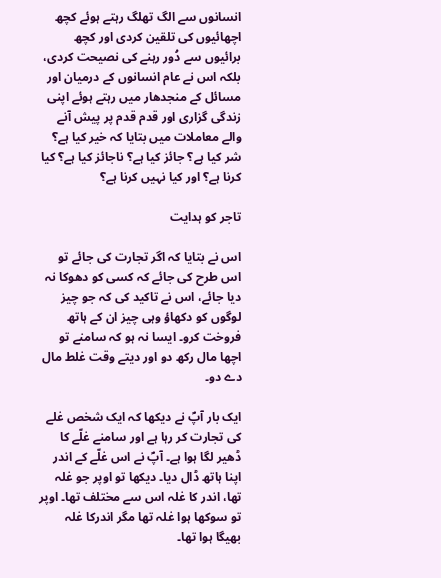انسانوں سے الگ تھلگ رہتے ہوئے کچھ اچھائیوں کی تلقین کردی اور کچھ برائیوں سے دُور رہنے کی نصیحت کردی، بلکہ اس نے عام انسانوں کے درمیان اور مسائل کے منجدھار میں رہتے ہوئے اپنی زندگی گزاری اور قدم قدم پر پیش آنے والے معاملات میں بتایا کہ خیر کیا ہے؟ شر کیا ہے؟ جائز کیا ہے؟ ناجائز کیا ہے؟ کیا کرنا ہے؟ اور کیا نہیں کرنا ہے؟

تاجر کو ہدایت

اس نے بتایا کہ اگر تجارت کی جائے تو اس طرح کی جائے کہ کسی کو دھوکا نہ دیا جائے، اس نے تاکید کی کہ جو چیز لوگوں کو دکھاؤ وہی چیز ان کے ہاتھ فروخت کرو۔ ایسا نہ ہو کہ سامنے تو اچھا مال رکھ دو اور دیتے وقت غلط مال دے دو۔

ایک بار آپؐ نے دیکھا کہ ایک شخص غلے کی تجارت کر رہا ہے اور سامنے غلّے کا ڈھیر لگا ہوا ہے۔ آپؐ نے اس غلّے کے اندر اپنا ہاتھ ڈال دیا۔ دیکھا تو اوپر جو غلہ تھا، اندر کا غلہ اس سے مختلف تھا۔ اوپر تو سوکھا ہوا غلہ تھا مگر اندرکا غلہ بھیگا ہوا تھا۔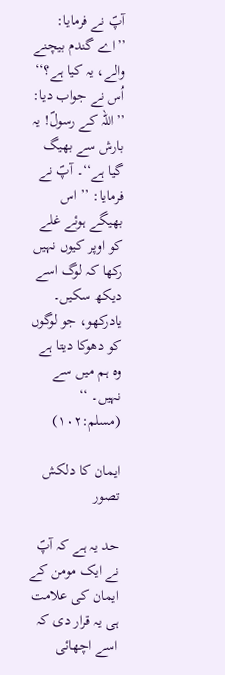آپؐ نے فرمایا: ’’اے گندم بیچنے والے، یہ کیا ہے؟‘‘ اُس نے جواب دیا: ’’اللہ کے رسولؐ! یہ بارش سے بھیگ گیا ہے‘‘۔ آپؐ نے فرمایا: ’’ اس بھیگے ہوئے غلے کو اوپر کیوں نہیں رکھا کہ لوگ اسے دیکھ سکیں۔ یادرکھو، جو لوگوں کو دھوکا دیتا ہے وہ ہم میں سے نہیں۔ ‘‘ (مسلم:۱۰۲)

ایمان کا دلکش تصور

حد یہ ہے کہ آپؐ نے ایک مومن کے ایمان کی علامت ہی یہ قرار دی کہ اسے اچھائی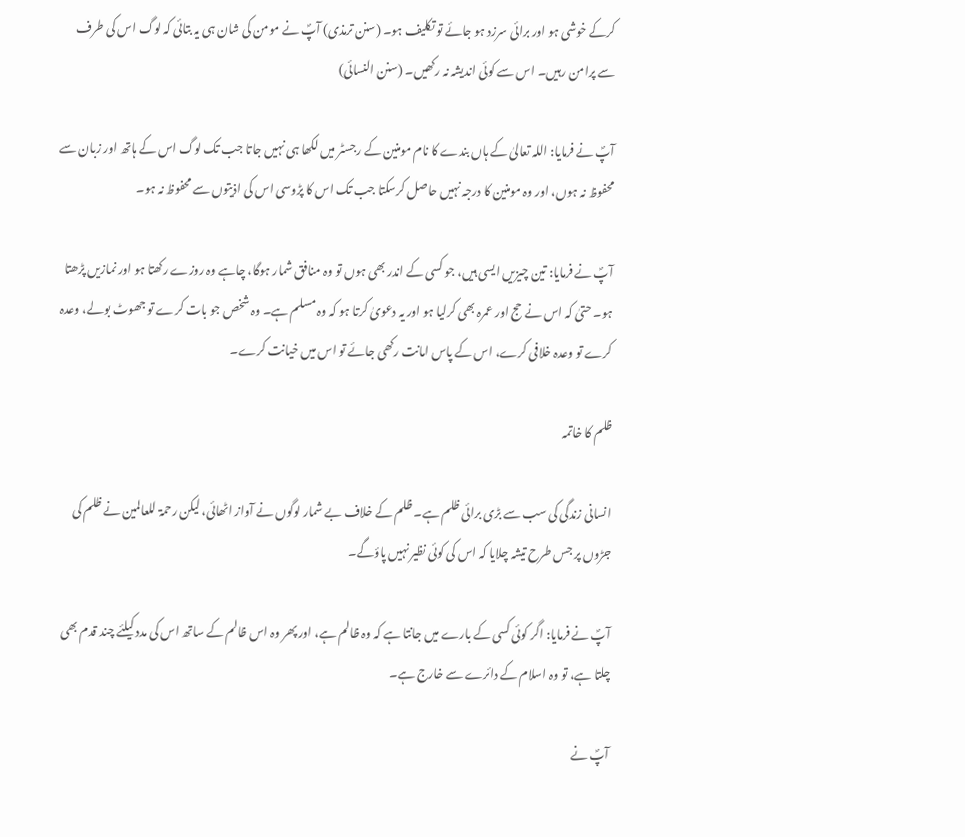کرکے خوشی ہو اور برائی سرزد ہو جائے تو تکلیف ہو۔ (سنن ترمذی) آپؐ نے مومن کی شان ہی یہ بتائی کہ لوگ اس کی طرف سے پرامن رہیں۔ اس سے کوئی اندیشہ نہ رکھیں۔ (سنن النسائی)

آپؐ نے فرمایا: اللہ تعالیٰ کے ہاں بندے کا نام مومنین کے رجسٹر میں لکھا ہی نہیں جاتا جب تک لوگ اس کے ہاتھ اور زبان سے محفوظ نہ ہوں، اور وہ مومنین کا درجہ نہیں حاصل کرسکتا جب تک اس کا پڑوسی اس کی اذیتوں سے محفوظ نہ ہو۔

آپؐ نے فرمایا: تین چیزیں ایسی ہیں، جو کسی کے اندر بھی ہوں تو وہ منافق شمار ہوگا، چاہے وہ روزے رکھتا ہو اور نمازیں پڑھتا ہو۔ حتیٰ کہ اس نے حج اور عمرہ بھی کرلیا ہو اور یہ دعویٰ کرتا ہو کہ وہ مسلم ہے۔ وہ شخص جو بات کرے تو جھوٹ بولے، وعدہ کرے تو وعدہ خلافی کرے، اس کے پاس امانت رکھی جائے تو اس میں خیانت کرے۔

ظلم کا خاتمہ

انسانی زندگی کی سب سے بڑی برائی ظلم ہے۔ ظلم کے خلاف بے شمار لوگوں نے آواز اٹھائی، لیکن رحمۃ للعالمین نے ظلم کی جڑوں پر جس طرح تیشہ چلایا کہ اس کی کوئی نظیر نہیں پاؤگے۔

آپؐ نے فرمایا: اگر کوئی کسی کے بارے میں جانتا ہے کہ وہ ظالم ہے، اور پھر وہ اس ظالم کے ساتھ اس کی مدد کیلئے چند قدم بھی چلتا ہے، تو وہ اسلام کے دائرے سے خارج ہے۔

آپؐ نے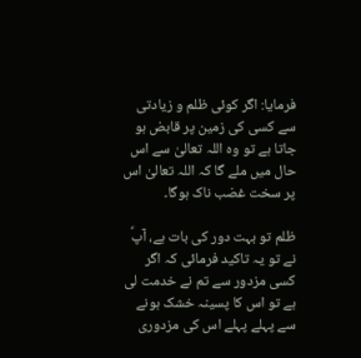فرمایا: اگر کوئی ظلم و زیادتی سے کسی کی زمین پر قابض ہو جاتا ہے تو وہ اللہ تعالیٰ سے اس حال میں ملے گا کہ اللہ تعالیٰ اس پر سخت غضب ناک ہوگا۔

ظلم تو بہت دور کی بات ہے، آپؐ نے تو یہ تاکید فرمائی کہ اگر کسی مزدور سے تم نے خدمت لی ہے تو اس کا پسینہ خشک ہونے سے پہلے پہلے اس کی مزدوری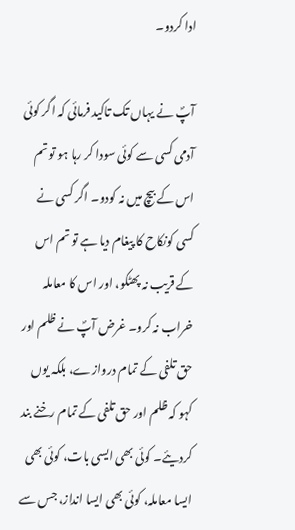ادا کردو۔

آپؐ نے یہاں تک تاکید فرمائی کہ اگر کوئی آدمی کسی سے کوئی سودا کر رہا ہو تو تم اس کے بیچ میں نہ کودو۔ اگر کسی نے کسی کونکاح کا پیغام دیا ہے تو تم اس کے قریب نہ پھٹکو، اور اس کا معاملہ خراب نہ کرو۔ غرض آپؐ نے ظلم اور حق تلفی کے تمام دروازے، بلکہ یوں کہو کہ ظلم اور حق تلفی کے تمام رخنے بند کردیئے۔ کوئی بھی ایسی بات، کوئی بھی ایسا معاملہ، کوئی بھی ایسا انداز، جس سے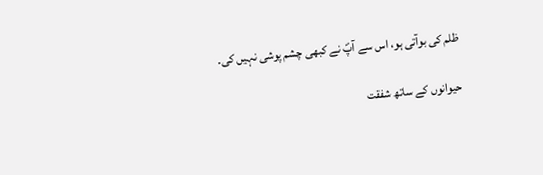ظلم کی بوآتی ہو، اس سے آپؐ نے کبھی چشم پوشی نہیں کی۔

حیوانوں کے ساتھ شفقت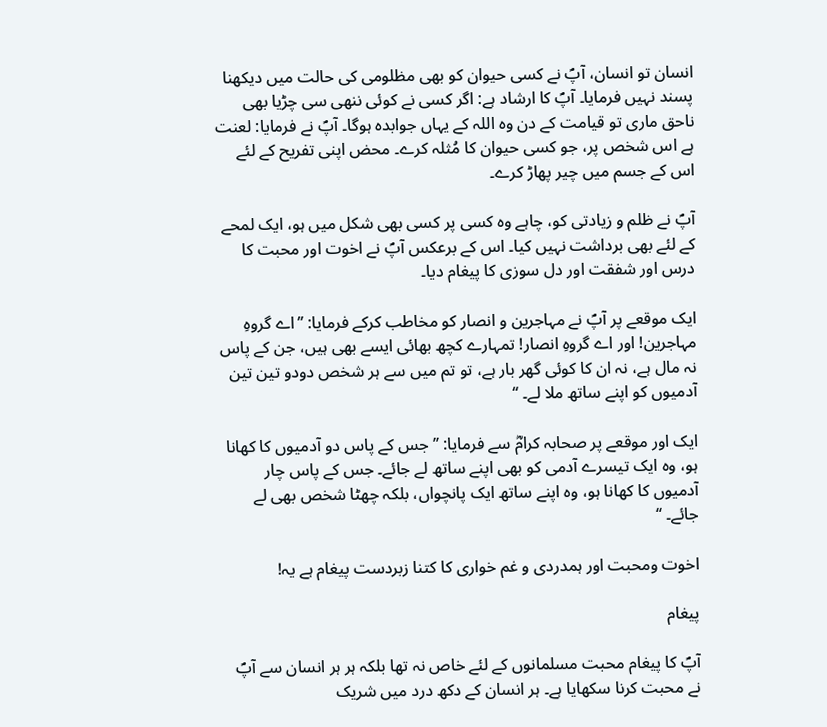انسان تو انسان، آپؐ نے کسی حیوان کو بھی مظلومی کی حالت میں دیکھنا پسند نہیں فرمایا۔ آپؐ کا ارشاد ہے: اگر کسی نے کوئی ننھی سی چڑیا بھی ناحق ماری تو قیامت کے دن وہ اللہ کے یہاں جوابدہ ہوگا۔ آپؐ نے فرمایا: لعنت ہے اس شخص پر، جو کسی حیوان کا مُثلہ کرے۔ محض اپنی تفریح کے لئے اس کے جسم میں چیر پھاڑ کرے۔

آپؐ نے ظلم و زیادتی کو، چاہے وہ کسی پر کسی بھی شکل میں ہو، ایک لمحے کے لئے بھی برداشت نہیں کیا۔ اس کے برعکس آپؐ نے اخوت اور محبت کا درس اور شفقت اور دل سوزی کا پیغام دیا۔

ایک موقعے پر آپؐ نے مہاجرین و انصار کو مخاطب کرکے فرمایا: ’’اے گروہِ مہاجرین! اور اے گروہِ انصار! تمہارے کچھ بھائی ایسے بھی ہیں، جن کے پاس نہ مال ہے، نہ ان کا کوئی گھر بار ہے، تو تم میں سے ہر شخص دودو تین تین آدمیوں کو اپنے ساتھ ملا لے۔ ‘‘

ایک اور موقعے پر صحابہ کرامؓ سے فرمایا: ’’جس کے پاس دو آدمیوں کا کھانا ہو، وہ ایک تیسرے آدمی کو بھی اپنے ساتھ لے جائے۔ جس کے پاس چار آدمیوں کا کھانا ہو، وہ اپنے ساتھ ایک پانچواں، بلکہ چھٹا شخص بھی لے جائے۔ ‘‘

اخوت ومحبت اور ہمدردی و غم خواری کا کتنا زبردست پیغام ہے یہ!

پیغام

آپؐ کا پیغام محبت مسلمانوں کے لئے خاص نہ تھا بلکہ ہر ہر انسان سے آپؐ نے محبت کرنا سکھایا ہے۔ ہر انسان کے دکھ درد میں شریک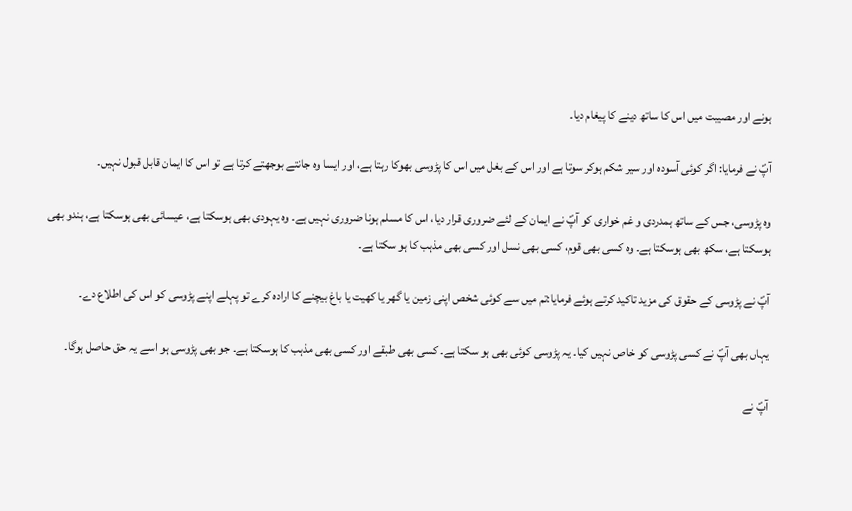ہونے اور مصیبت میں اس کا ساتھ دینے کا پیغام دیا۔

آپؐ نے فرمایا: اگر کوئی آسودہ اور سیر شکم ہوکر سوتا ہے اور اس کے بغل میں اس کا پڑوسی بھوکا رہتا ہے، اور ایسا وہ جانتے بوجھتے کرتا ہے تو اس کا ایمان قابل قبول نہیں۔

وہ پڑوسی، جس کے ساتھ ہمدردی و غم خواری کو آپؐ نے ایمان کے لئے ضروری قرار دیا، اس کا مسلم ہونا ضروری نہیں ہے۔ وہ یہودی بھی ہوسکتا ہے، عیسائی بھی ہوسکتا ہے، ہندو بھی ہوسکتا ہے، سکھ بھی ہوسکتا ہے۔ وہ کسی بھی قوم، کسی بھی نسل اور کسی بھی مذہب کا ہو سکتا ہے۔

آپؐ نے پڑوسی کے حقوق کی مزید تاکید کرتے ہوئے فرمایا:تم میں سے کوئی شخص اپنی زمین یا گھر یا کھیت یا باغ بیچنے کا ارادہ کرے تو پہلے اپنے پڑوسی کو اس کی اطلاع دے۔

یہاں بھی آپؐ نے کسی پڑوسی کو خاص نہیں کیا۔ یہ پڑوسی کوئی بھی ہو سکتا ہے۔ کسی بھی طبقے اور کسی بھی مذہب کا ہوسکتا ہے۔ جو بھی پڑوسی ہو اسے یہ حق حاصل ہوگا۔

آپؐ نے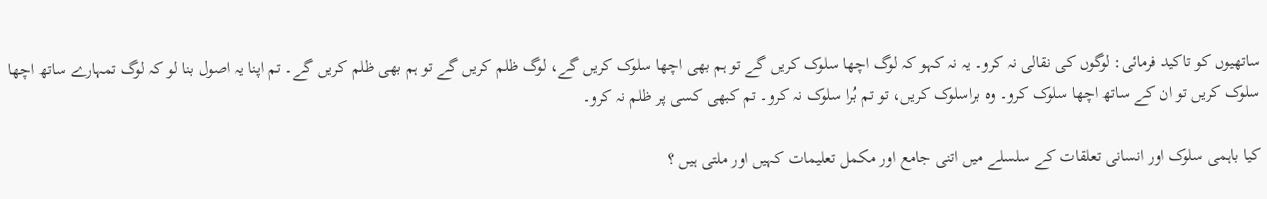ساتھیوں کو تاکید فرمائی: لوگوں کی نقالی نہ کرو۔ یہ نہ کہو کہ لوگ اچھا سلوک کریں گے تو ہم بھی اچھا سلوک کریں گے، لوگ ظلم کریں گے تو ہم بھی ظلم کریں گے۔ تم اپنا یہ اصول بنا لو کہ لوگ تمہارے ساتھ اچھا سلوک کریں تو ان کے ساتھ اچھا سلوک کرو۔ وہ براسلوک کریں، تو تم بُرا سلوک نہ کرو۔ تم کبھی کسی پر ظلم نہ کرو۔

کیا باہمی سلوک اور انسانی تعلقات کے سلسلے میں اتنی جامع اور مکمل تعلیمات کہیں اور ملتی ہیں ؟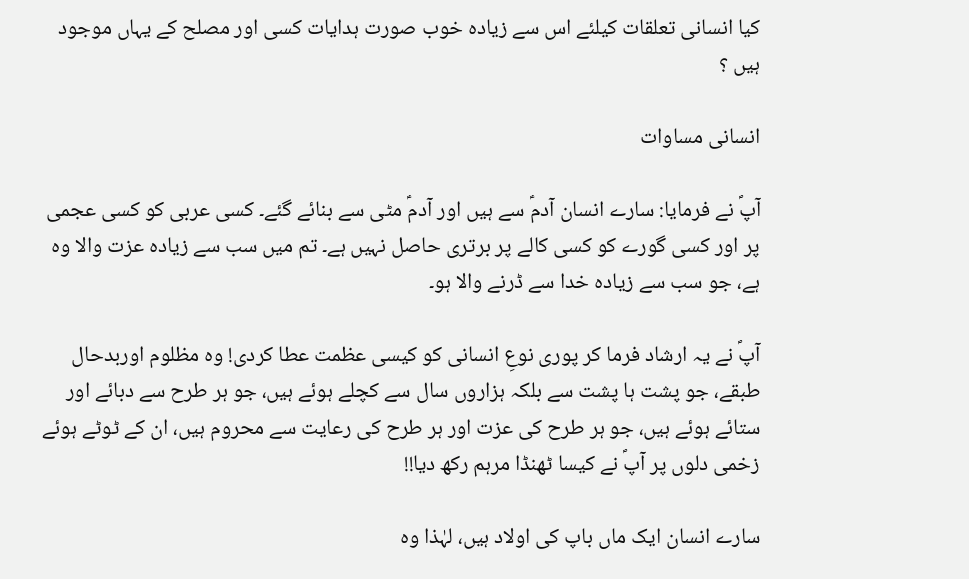کیا انسانی تعلقات کیلئے اس سے زیادہ خوب صورت ہدایات کسی اور مصلح کے یہاں موجود ہیں ؟

انسانی مساوات

آپؐ نے فرمایا: سارے انسان آدمؑ سے ہیں اور آدمؑ مٹی سے بنائے گئے۔ کسی عربی کو کسی عجمی پر اور کسی گورے کو کسی کالے پر برتری حاصل نہیں ہے۔ تم میں سب سے زیادہ عزت والا وہ ہے، جو سب سے زیادہ خدا سے ڈرنے والا ہو۔

آپؐ نے یہ ارشاد فرما کر پوری نوعِ انسانی کو کیسی عظمت عطا کردی! وہ مظلوم اوربدحال طبقے، جو پشت ہا پشت سے بلکہ ہزاروں سال سے کچلے ہوئے ہیں، جو ہر طرح سے دبائے اور ستائے ہوئے ہیں، جو ہر طرح کی عزت اور ہر طرح کی رعایت سے محروم ہیں، ان کے ٹوٹے ہوئے زخمی دلوں پر آپؐ نے کیسا ٹھنڈا مرہم رکھ دیا!!

سارے انسان ایک ماں باپ کی اولاد ہیں، لہٰذا وہ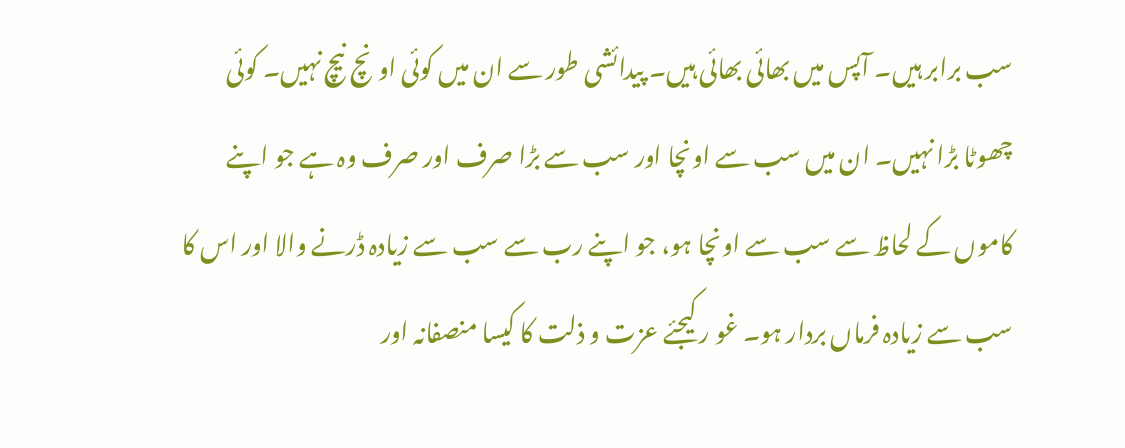سب برابر ہیں۔ آپس میں بھائی بھائی ہیں۔ پیدائشی طور سے ان میں کوئی اونچ نیچ نہیں۔ کوئی چھوٹا بڑا نہیں۔ ان میں سب سے اونچا اور سب سے بڑا صرف اور صرف وہ ہے جو اپنے کاموں کے لحاظ سے سب سے اونچا ہو، جو اپنے رب سے سب سے زیادہ ڈرنے والا اور اس کا سب سے زیادہ فرماں بردار ہو۔ غو ر کیجئے عزت و ذلت کا کیسا منصفانہ اور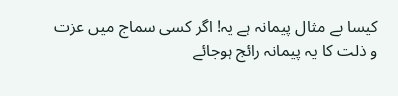کیسا بے مثال پیمانہ ہے یہ! اگر کسی سماج میں عزت و ذلت کا یہ پیمانہ رائج ہوجائے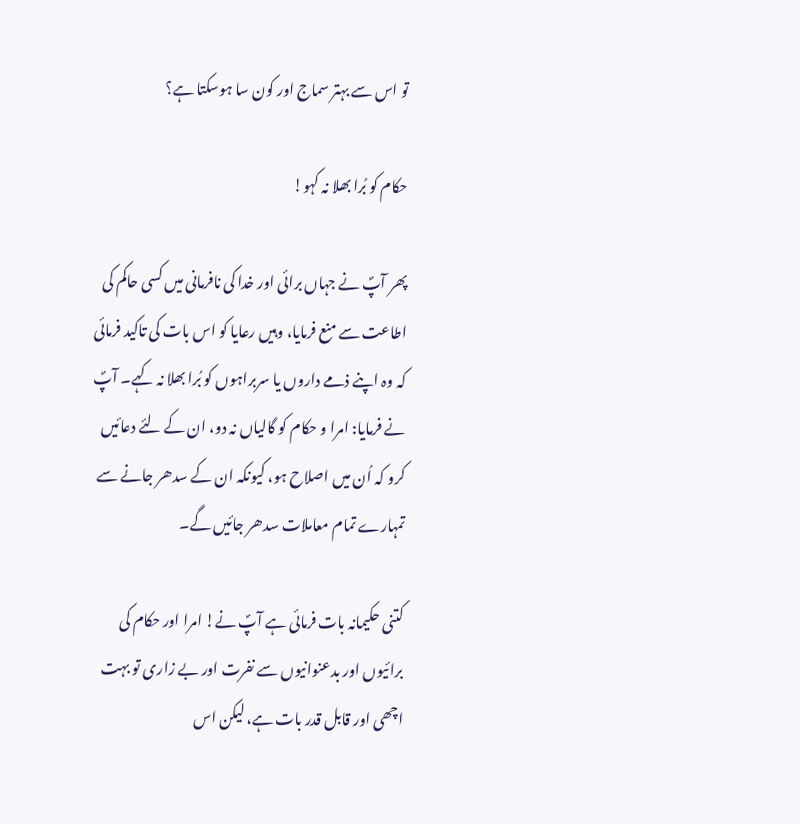تو اس سے بہتر سماج اور کون سا ہوسکتا ہے؟

حکام کو بُرا بھلا نہ کہو!

پھر آپؐ نے جہاں برائی اور خدا کی نافرمانی میں کسی حاکم کی اطاعت سے منع فرمایا، وہیں رعایا کو اس بات کی تاکید فرمائی کہ وہ اپنے ذمے داروں یا سربراہوں کو بُرا بھلا نہ کہے۔ آپؐ نے فرمایا: امرا و حکام کو گالیاں نہ دو، ان کے لئے دعائیں کرو کہ اُن میں اصلاح ہو، کیونکہ ان کے سدھر جانے سے تمہارے تمام معاملات سدھر جائیں گے۔

کتنی حکیمانہ بات فرمائی ہے آپؐ نے! امرا اور حکام کی برائیوں اور بدعنوانیوں سے نفرت اور بے زاری تو بہت اچھی اور قابل قدر بات ہے، لیکن اس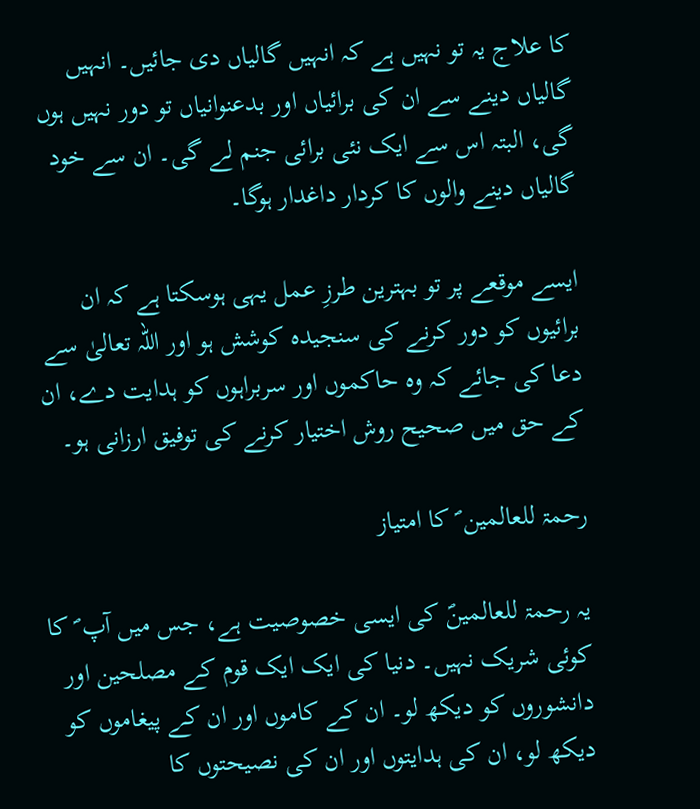کا علاج یہ تو نہیں ہے کہ انہیں گالیاں دی جائیں۔ انہیں گالیاں دینے سے ان کی برائیاں اور بدعنوانیاں تو دور نہیں ہوں گی، البتہ اس سے ایک نئی برائی جنم لے گی۔ ان سے خود گالیاں دینے والوں کا کردار داغدار ہوگا۔

ایسے موقعے پر تو بہترین طرزِ عمل یہی ہوسکتا ہے کہ ان برائیوں کو دور کرنے کی سنجیدہ کوشش ہو اور اللہ تعالیٰ سے دعا کی جائے کہ وہ حاکموں اور سربراہوں کو ہدایت دے، ان کے حق میں صحیح روش اختیار کرنے کی توفیق ارزانی ہو۔

رحمۃ للعالمین ؐ کا امتیاز

یہ رحمۃ للعالمینؐ کی ایسی خصوصیت ہے، جس میں آپ ؐ کا کوئی شریک نہیں۔ دنیا کی ایک ایک قوم کے مصلحین اور دانشوروں کو دیکھ لو۔ ان کے کاموں اور ان کے پیغاموں کو دیکھ لو، ان کی ہدایتوں اور ان کی نصیحتوں کا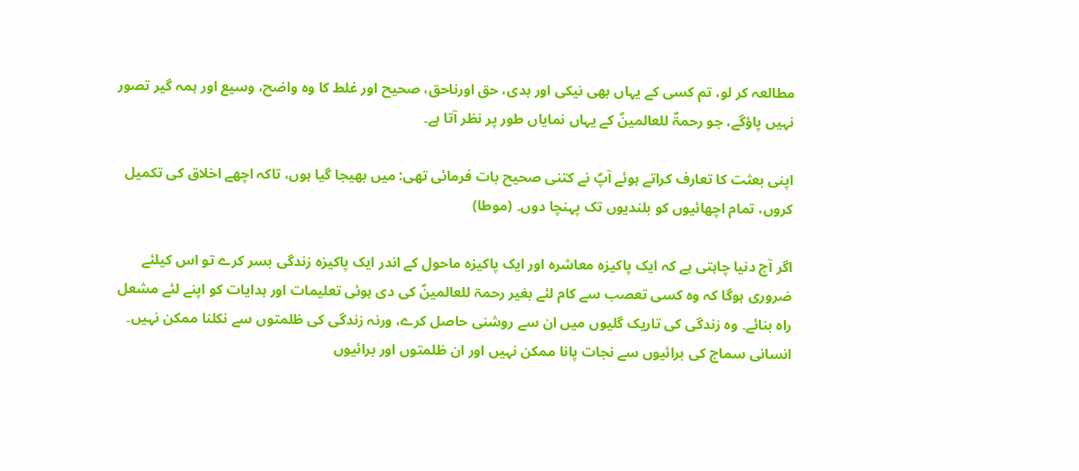مطالعہ کر لو، تم کسی کے یہاں بھی نیکی اور بدی، حق اورناحق، صحیح اور غلط کا وہ واضح، وسیع اور ہمہ گیر تصور نہیں پاؤگے، جو رحمۃٌ للعالمینؐ کے یہاں نمایاں طور پر نظر آتا ہے۔

اپنی بعثت کا تعارف کراتے ہوئے آپؐ نے کتنی صحیح بات فرمائی تھی: میں بھیجا گیا ہوں، تاکہ اچھے اخلاق کی تکمیل کروں، تمام اچھائیوں کو بلندیوں تک پہنچا دوں۔ (موطا)

اگر آج دنیا چاہتی ہے کہ ایک پاکیزہ معاشرہ اور ایک پاکیزہ ماحول کے اندر ایک پاکیزہ زندگی بسر کرے تو اس کیلئے ضروری ہوگا کہ وہ کسی تعصب سے کام لئے بغیر رحمۃ للعالمینؐ کی دی ہوئی تعلیمات اور ہدایات کو اپنے لئے مشعل راہ بنائے۔ وہ زندگی کی تاریک گلیوں میں ان سے روشنی حاصل کرے، ورنہ زندگی کی ظلمتوں سے نکلنا ممکن نہیں۔ انسانی سماج کی برائیوں سے نجات پانا ممکن نہیں اور ان ظلمتوں اور برائیوں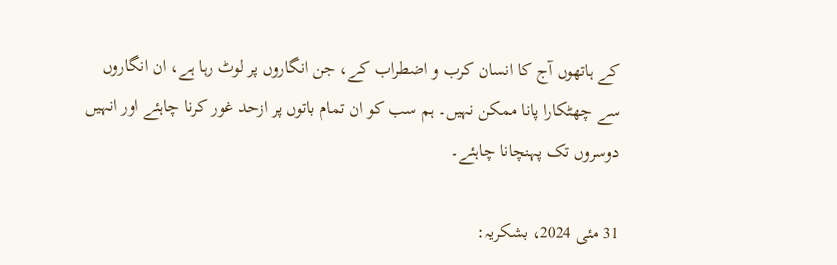کے ہاتھوں آج کا انسان کرب و اضطراب کے، جن انگاروں پر لوٹ رہا ہے، ان انگاروں سے چھٹکارا پانا ممکن نہیں۔ ہم سب کو ان تمام باتوں پر ازحد غور کرنا چاہئے اور انہیں دوسروں تک پہنچانا چاہئے۔

31 مئی 2024، بشکریہ: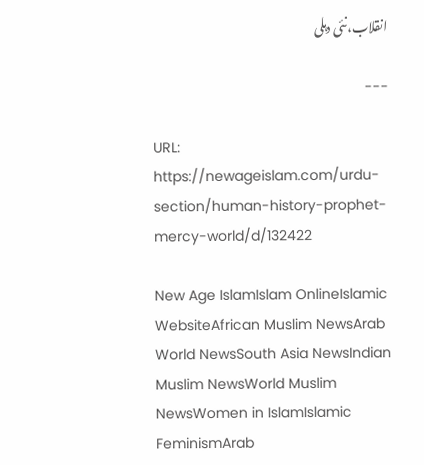انقلاب،نئی دہلی

---

URL: https://newageislam.com/urdu-section/human-history-prophet-mercy-world/d/132422

New Age IslamIslam OnlineIslamic WebsiteAfrican Muslim NewsArab World NewsSouth Asia NewsIndian Muslim NewsWorld Muslim NewsWomen in IslamIslamic FeminismArab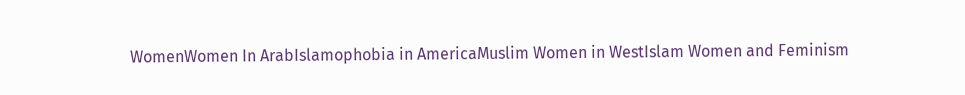WomenWomen In ArabIslamophobia in AmericaMuslim Women in WestIslam Women and Feminism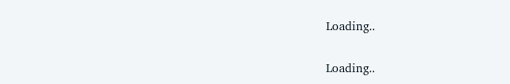Loading..

Loading..